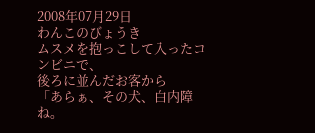2008年07月29日
わんこのびょうき
ムスメを抱っこして入ったコンビニで、
後ろに並んだお客から
「あらぁ、その犬、白内障ね。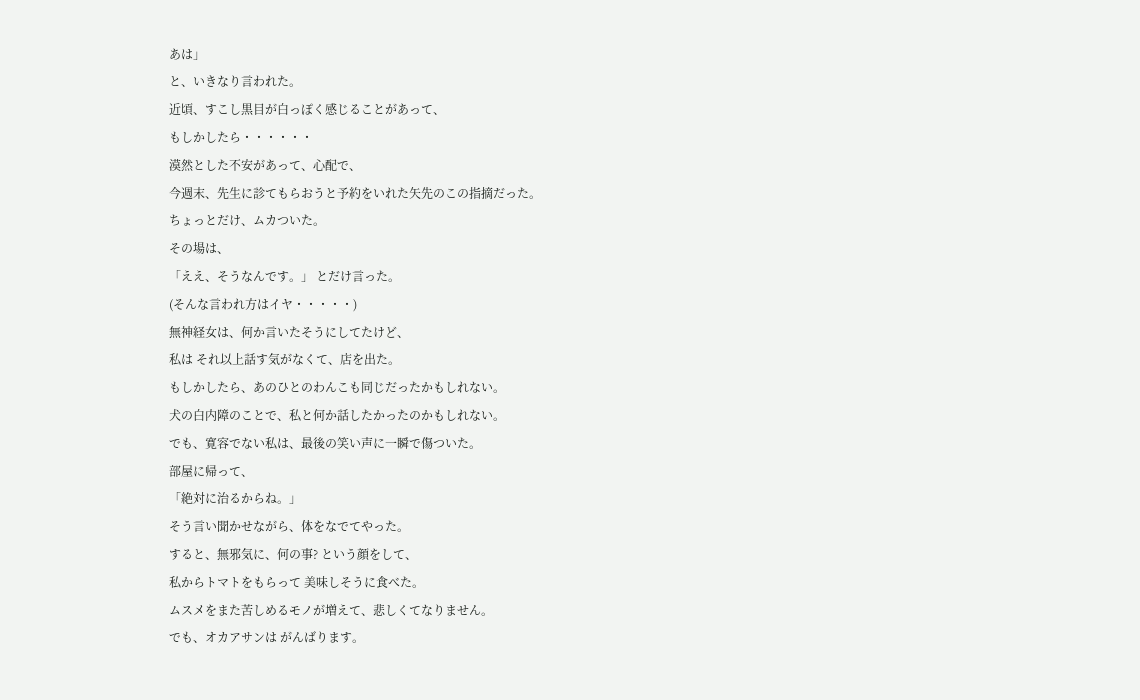あは」
と、いきなり言われた。
近頃、すこし黒目が白っぽく感じることがあって、
もしかしたら・・・・・・
漠然とした不安があって、心配で、
今週末、先生に診てもらおうと予約をいれた矢先のこの指摘だった。
ちょっとだけ、ムカついた。
その場は、
「ええ、そうなんです。」 とだけ言った。
(そんな言われ方はイヤ・・・・・)
無神経女は、何か言いたそうにしてたけど、
私は それ以上話す気がなくて、店を出た。
もしかしたら、あのひとのわんこも同じだったかもしれない。
犬の白内障のことで、私と何か話したかったのかもしれない。
でも、寛容でない私は、最後の笑い声に一瞬で傷ついた。
部屋に帰って、
「絶対に治るからね。」
そう言い聞かせながら、体をなでてやった。
すると、無邪気に、何の事? という顔をして、
私からトマトをもらって 美味しそうに食べた。
ムスメをまた苦しめるモノが増えて、悲しくてなりません。
でも、オカアサンは がんばります。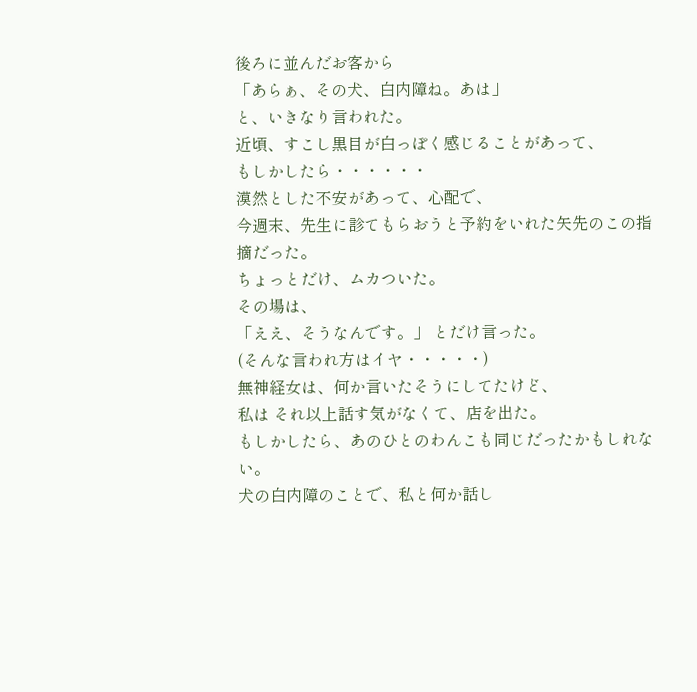後ろに並んだお客から
「あらぁ、その犬、白内障ね。あは」
と、いきなり言われた。
近頃、すこし黒目が白っぽく感じることがあって、
もしかしたら・・・・・・
漠然とした不安があって、心配で、
今週末、先生に診てもらおうと予約をいれた矢先のこの指摘だった。
ちょっとだけ、ムカついた。
その場は、
「ええ、そうなんです。」 とだけ言った。
(そんな言われ方はイヤ・・・・・)
無神経女は、何か言いたそうにしてたけど、
私は それ以上話す気がなくて、店を出た。
もしかしたら、あのひとのわんこも同じだったかもしれない。
犬の白内障のことで、私と何か話し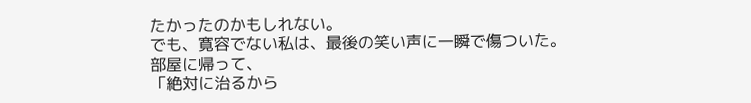たかったのかもしれない。
でも、寛容でない私は、最後の笑い声に一瞬で傷ついた。
部屋に帰って、
「絶対に治るから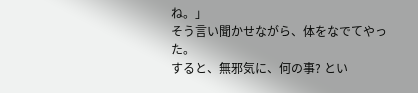ね。」
そう言い聞かせながら、体をなでてやった。
すると、無邪気に、何の事? とい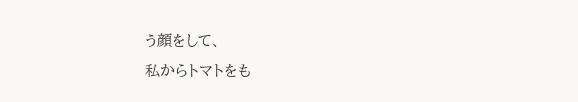う顔をして、
私からトマトをも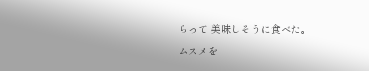らって 美味しそうに食べた。
ムスメを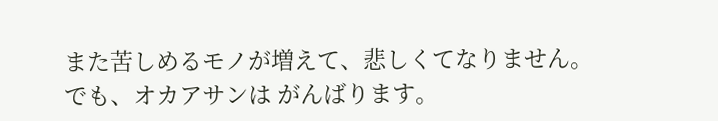また苦しめるモノが増えて、悲しくてなりません。
でも、オカアサンは がんばります。